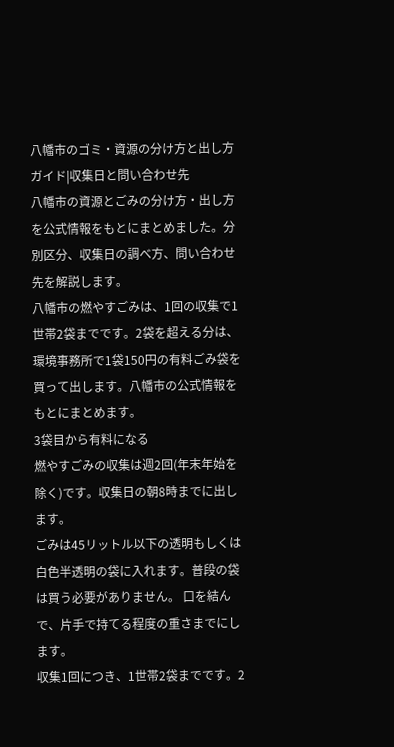八幡市のゴミ・資源の分け方と出し方ガイド|収集日と問い合わせ先
八幡市の資源とごみの分け方・出し方を公式情報をもとにまとめました。分別区分、収集日の調べ方、問い合わせ先を解説します。
八幡市の燃やすごみは、1回の収集で1世帯2袋までです。2袋を超える分は、環境事務所で1袋150円の有料ごみ袋を買って出します。八幡市の公式情報をもとにまとめます。
3袋目から有料になる
燃やすごみの収集は週2回(年末年始を除く)です。収集日の朝8時までに出します。
ごみは45リットル以下の透明もしくは白色半透明の袋に入れます。普段の袋は買う必要がありません。 口を結んで、片手で持てる程度の重さまでにします。
収集1回につき、1世帯2袋までです。2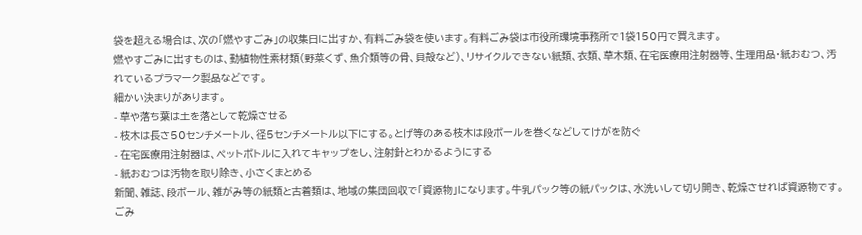袋を超える場合は、次の「燃やすごみ」の収集日に出すか、有料ごみ袋を使います。有料ごみ袋は市役所環境事務所で1袋150円で買えます。
燃やすごみに出すものは、動植物性素材類(野菜くず、魚介類等の骨、貝殻など)、リサイクルできない紙類、衣類、草木類、在宅医療用注射器等、生理用品・紙おむつ、汚れているプラマーク製品などです。
細かい決まりがあります。
- 草や落ち葉は土を落として乾燥させる
- 枝木は長さ50センチメートル、径5センチメートル以下にする。とげ等のある枝木は段ボールを巻くなどしてけがを防ぐ
- 在宅医療用注射器は、ペットボトルに入れてキャップをし、注射針とわかるようにする
- 紙おむつは汚物を取り除き、小さくまとめる
新聞、雑誌、段ボール、雑がみ等の紙類と古着類は、地域の集団回収で「資源物」になります。牛乳パック等の紙パックは、水洗いして切り開き、乾燥させれば資源物です。
ごみ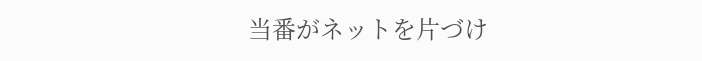当番がネットを片づけ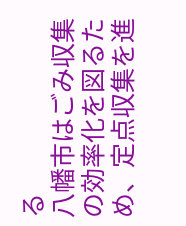る
八幡市はごみ収集の効率化を図るため、定点収集を進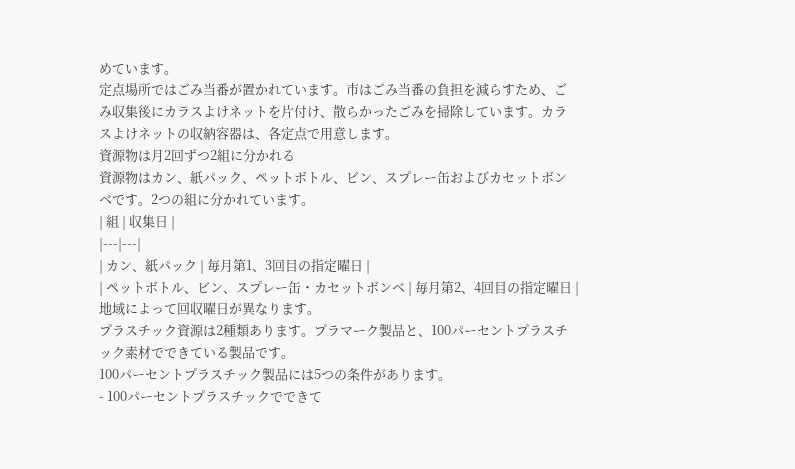めています。
定点場所ではごみ当番が置かれています。市はごみ当番の負担を減らすため、ごみ収集後にカラスよけネットを片付け、散らかったごみを掃除しています。カラスよけネットの収納容器は、各定点で用意します。
資源物は月2回ずつ2組に分かれる
資源物はカン、紙パック、ペットボトル、ビン、スプレー缶およびカセットボンベです。2つの組に分かれています。
| 組 | 収集日 |
|---|---|
| カン、紙パック | 毎月第1、3回目の指定曜日 |
| ペットボトル、ビン、スプレー缶・カセットボンベ | 毎月第2、4回目の指定曜日 |
地域によって回収曜日が異なります。
プラスチック資源は2種類あります。プラマーク製品と、100パーセントプラスチック素材でできている製品です。
100パーセントプラスチック製品には5つの条件があります。
- 100パーセントプラスチックでできて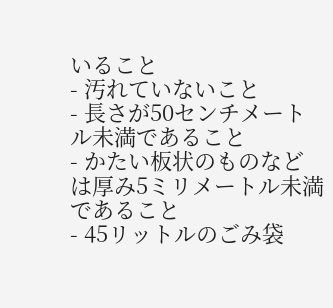いること
- 汚れていないこと
- 長さが50センチメートル未満であること
- かたい板状のものなどは厚み5ミリメートル未満であること
- 45リットルのごみ袋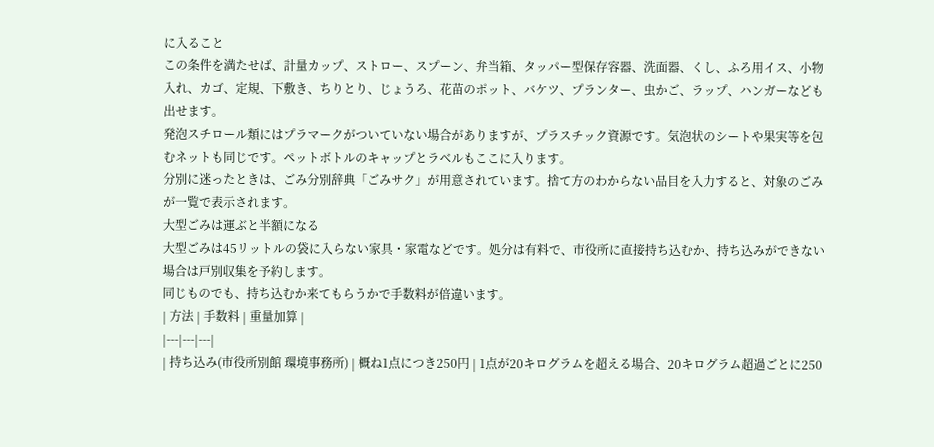に入ること
この条件を満たせば、計量カップ、ストロー、スプーン、弁当箱、タッパー型保存容器、洗面器、くし、ふろ用イス、小物入れ、カゴ、定規、下敷き、ちりとり、じょうろ、花苗のポット、バケツ、プランター、虫かご、ラップ、ハンガーなども出せます。
発泡スチロール類にはプラマークがついていない場合がありますが、プラスチック資源です。気泡状のシートや果実等を包むネットも同じです。ペットボトルのキャップとラベルもここに入ります。
分別に迷ったときは、ごみ分別辞典「ごみサク」が用意されています。捨て方のわからない品目を入力すると、対象のごみが一覧で表示されます。
大型ごみは運ぶと半額になる
大型ごみは45リットルの袋に入らない家具・家電などです。処分は有料で、市役所に直接持ち込むか、持ち込みができない場合は戸別収集を予約します。
同じものでも、持ち込むか来てもらうかで手数料が倍違います。
| 方法 | 手数料 | 重量加算 |
|---|---|---|
| 持ち込み(市役所別館 環境事務所) | 概ね1点につき250円 | 1点が20キログラムを超える場合、20キログラム超過ごとに250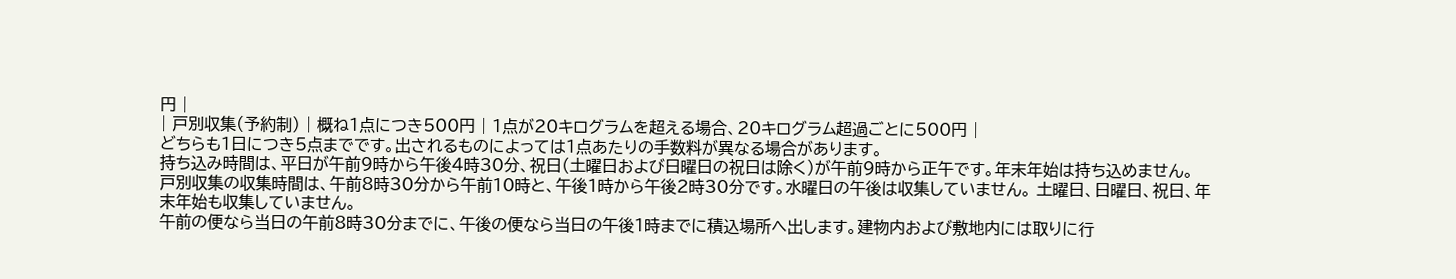円 |
| 戸別収集(予約制) | 概ね1点につき500円 | 1点が20キログラムを超える場合、20キログラム超過ごとに500円 |
どちらも1日につき5点までです。出されるものによっては1点あたりの手数料が異なる場合があります。
持ち込み時間は、平日が午前9時から午後4時30分、祝日(土曜日および日曜日の祝日は除く)が午前9時から正午です。年末年始は持ち込めません。
戸別収集の収集時間は、午前8時30分から午前10時と、午後1時から午後2時30分です。水曜日の午後は収集していません。 土曜日、日曜日、祝日、年末年始も収集していません。
午前の便なら当日の午前8時30分までに、午後の便なら当日の午後1時までに積込場所へ出します。建物内および敷地内には取りに行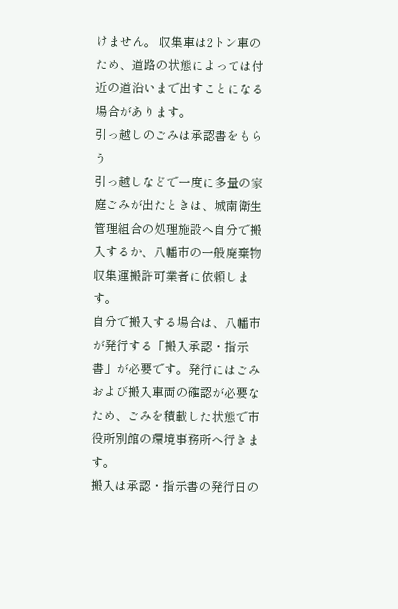けません。 収集車は2トン車のため、道路の状態によっては付近の道沿いまで出すことになる場合があります。
引っ越しのごみは承認書をもらう
引っ越しなどで一度に多量の家庭ごみが出たときは、城南衛生管理組合の処理施設へ自分で搬入するか、八幡市の一般廃棄物収集運搬許可業者に依頼します。
自分で搬入する場合は、八幡市が発行する「搬入承認・指示書」が必要です。発行にはごみおよび搬入車両の確認が必要なため、ごみを積載した状態で市役所別館の環境事務所へ行きます。
搬入は承認・指示書の発行日の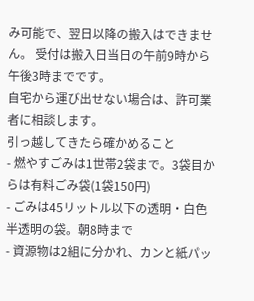み可能で、翌日以降の搬入はできません。 受付は搬入日当日の午前9時から午後3時までです。
自宅から運び出せない場合は、許可業者に相談します。
引っ越してきたら確かめること
- 燃やすごみは1世帯2袋まで。3袋目からは有料ごみ袋(1袋150円)
- ごみは45リットル以下の透明・白色半透明の袋。朝8時まで
- 資源物は2組に分かれ、カンと紙パッ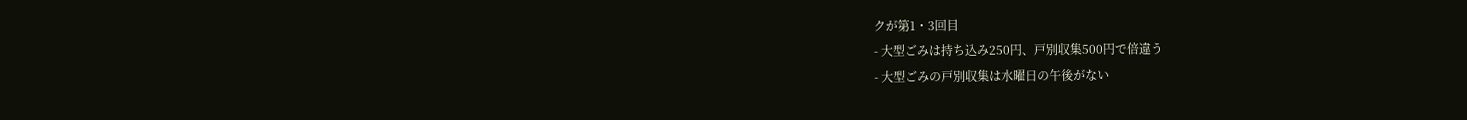クが第1・3回目
- 大型ごみは持ち込み250円、戸別収集500円で倍違う
- 大型ごみの戸別収集は水曜日の午後がない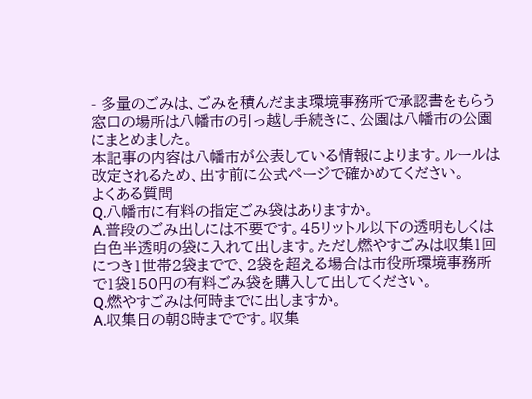- 多量のごみは、ごみを積んだまま環境事務所で承認書をもらう
窓口の場所は八幡市の引っ越し手続きに、公園は八幡市の公園にまとめました。
本記事の内容は八幡市が公表している情報によります。ルールは改定されるため、出す前に公式ページで確かめてください。
よくある質問
Q.八幡市に有料の指定ごみ袋はありますか。
A.普段のごみ出しには不要です。45リットル以下の透明もしくは白色半透明の袋に入れて出します。ただし燃やすごみは収集1回につき1世帯2袋までで、2袋を超える場合は市役所環境事務所で1袋150円の有料ごみ袋を購入して出してください。
Q.燃やすごみは何時までに出しますか。
A.収集日の朝8時までです。収集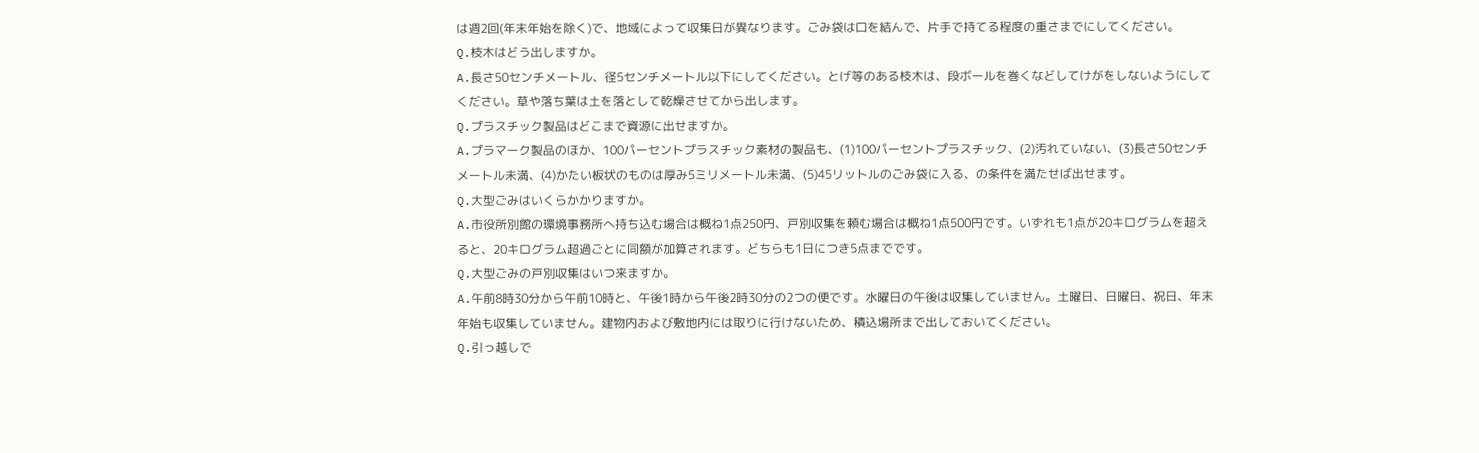は週2回(年末年始を除く)で、地域によって収集日が異なります。ごみ袋は口を結んで、片手で持てる程度の重さまでにしてください。
Q.枝木はどう出しますか。
A.長さ50センチメートル、径5センチメートル以下にしてください。とげ等のある枝木は、段ボールを巻くなどしてけがをしないようにしてください。草や落ち葉は土を落として乾燥させてから出します。
Q.プラスチック製品はどこまで資源に出せますか。
A.プラマーク製品のほか、100パーセントプラスチック素材の製品も、(1)100パーセントプラスチック、(2)汚れていない、(3)長さ50センチメートル未満、(4)かたい板状のものは厚み5ミリメートル未満、(5)45リットルのごみ袋に入る、の条件を満たせば出せます。
Q.大型ごみはいくらかかりますか。
A.市役所別館の環境事務所へ持ち込む場合は概ね1点250円、戸別収集を頼む場合は概ね1点500円です。いずれも1点が20キログラムを超えると、20キログラム超過ごとに同額が加算されます。どちらも1日につき5点までです。
Q.大型ごみの戸別収集はいつ来ますか。
A.午前8時30分から午前10時と、午後1時から午後2時30分の2つの便です。水曜日の午後は収集していません。土曜日、日曜日、祝日、年末年始も収集していません。建物内および敷地内には取りに行けないため、積込場所まで出しておいてください。
Q.引っ越しで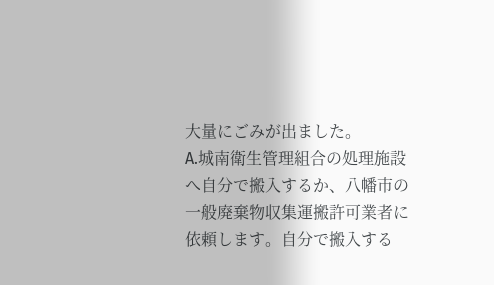大量にごみが出ました。
A.城南衛生管理組合の処理施設へ自分で搬入するか、八幡市の一般廃棄物収集運搬許可業者に依頼します。自分で搬入する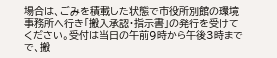場合は、ごみを積載した状態で市役所別館の環境事務所へ行き「搬入承認・指示書」の発行を受けてください。受付は当日の午前9時から午後3時までで、搬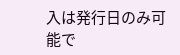入は発行日のみ可能で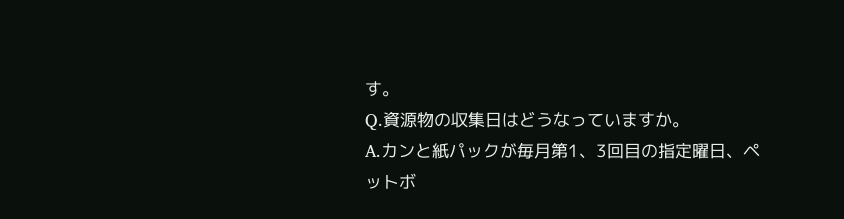す。
Q.資源物の収集日はどうなっていますか。
A.カンと紙パックが毎月第1、3回目の指定曜日、ペットボ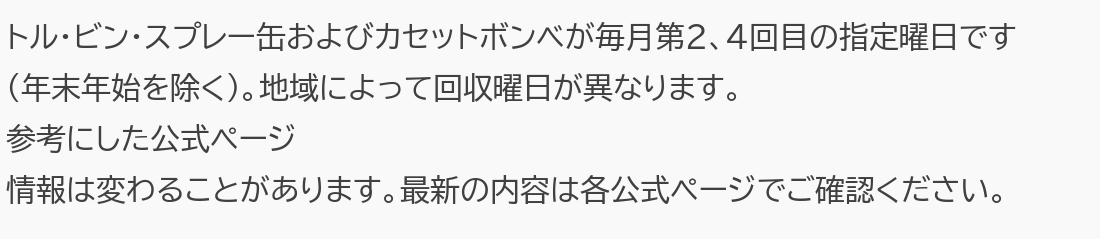トル・ビン・スプレー缶およびカセットボンベが毎月第2、4回目の指定曜日です(年末年始を除く)。地域によって回収曜日が異なります。
参考にした公式ページ
情報は変わることがあります。最新の内容は各公式ページでご確認ください。